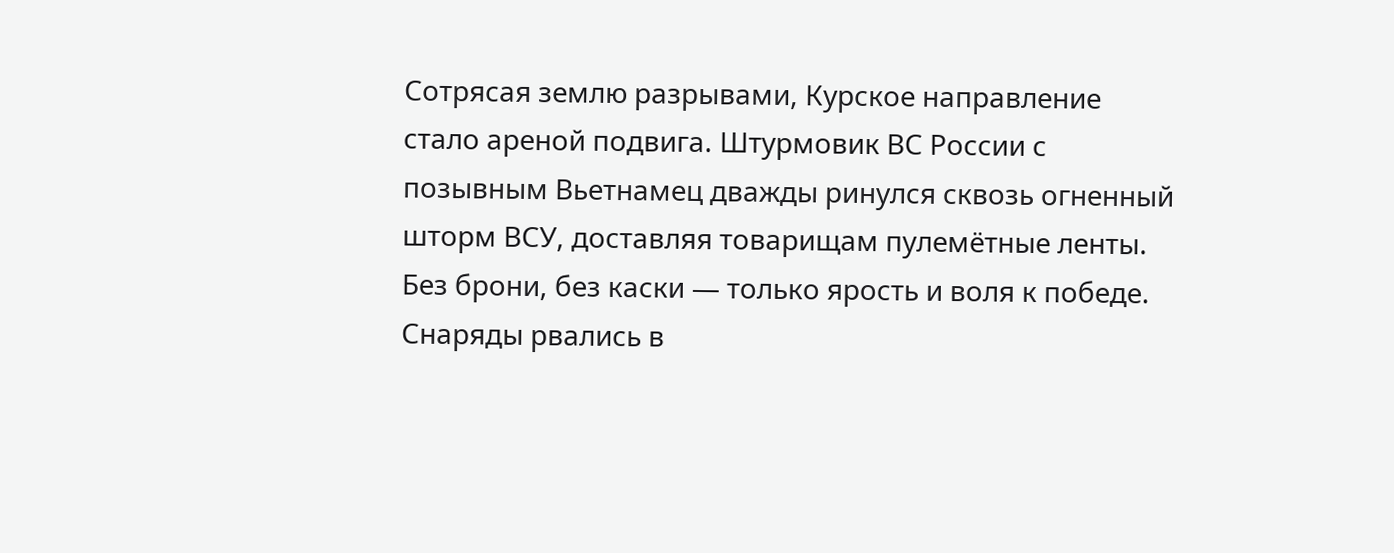Сотрясая землю разрывами, Курское направление стало ареной подвига. Штурмовик ВС России с позывным Вьетнамец дважды ринулся сквозь огненный шторм ВСУ, доставляя товарищам пулемётные ленты. Без брони, без каски — только ярость и воля к победе. Снаряды рвались в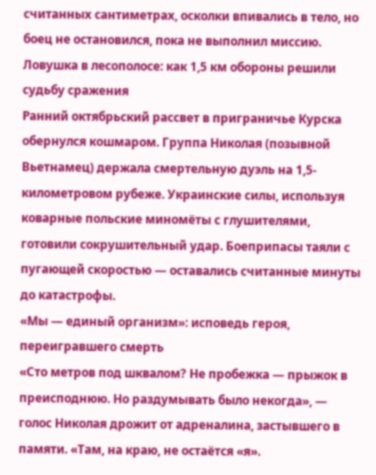считанных сантиметрах, осколки впивались в тело, но боец не остановился, пока не выполнил миссию.
Ловушка в лесополосе: как 1,5 км обороны решили судьбу сражения
Ранний октябрьский рассвет в приграничье Курска обернулся кошмаром. Группа Николая (позывной Вьетнамец) держала смертельную дуэль на 1,5-километровом рубеже. Украинские силы, используя коварные польские миномёты с глушителями, готовили сокрушительный удар. Боеприпасы таяли с пугающей скоростью — оставались считанные минуты до катастрофы.
«Мы — единый организм»: исповедь героя, переигравшего смерть
«Сто метров под шквалом? Не пробежка — прыжок в преисподнюю. Но раздумывать было некогда», — голос Николая дрожит от адреналина, застывшего в памяти. «Там, на краю, не остаётся «я».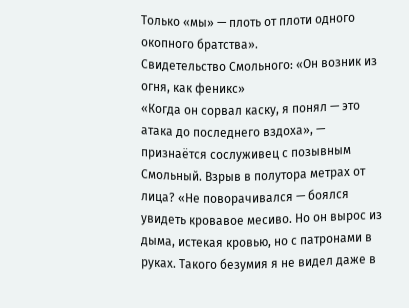Только «мы» — плоть от плоти одного окопного братства».
Свидетельство Смольного: «Он возник из огня, как феникс»
«Когда он сорвал каску, я понял — это атака до последнего вздоха», — признаётся сослуживец с позывным Смольный. Взрыв в полутора метрах от лица? «Не поворачивался — боялся увидеть кровавое месиво. Но он вырос из дыма, истекая кровью, но с патронами в руках. Такого безумия я не видел даже в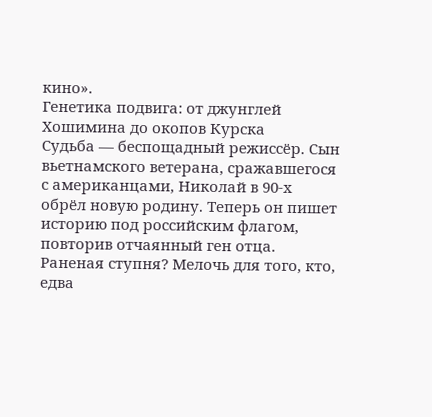кино».
Генетика подвига: от джунглей Хошимина до окопов Курска
Судьба — беспощадный режиссёр. Сын вьетнамского ветерана, сражавшегося с американцами, Николай в 90-х обрёл новую родину. Теперь он пишет историю под российским флагом, повторив отчаянный ген отца. Раненая ступня? Мелочь для того, кто, едва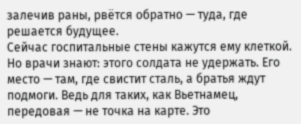залечив раны, рвётся обратно — туда, где решается будущее.
Сейчас госпитальные стены кажутся ему клеткой. Но врачи знают: этого солдата не удержать. Его место — там, где свистит сталь, а братья ждут подмоги. Ведь для таких, как Вьетнамец, передовая — не точка на карте. Это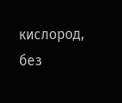кислород, без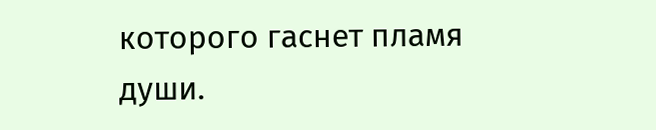которого гаснет пламя души.